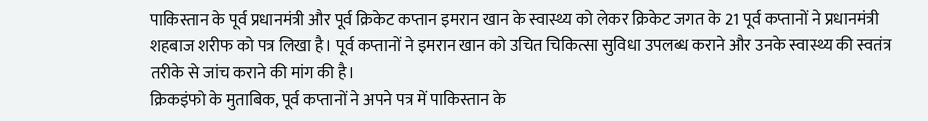पाकिस्तान के पूर्व प्रधानमंत्री और पूर्व क्रिकेट कप्तान इमरान खान के स्वास्थ्य को लेकर क्रिकेट जगत के 21 पूर्व कप्तानों ने प्रधानमंत्री शहबाज शरीफ को पत्र लिखा है। पूर्व कप्तानों ने इमरान खान को उचित चिकित्सा सुविधा उपलब्ध कराने और उनके स्वास्थ्य की स्वतंत्र तरीके से जांच कराने की मांग की है।
क्रिकइंफो के मुताबिक, पूर्व कप्तानों ने अपने पत्र में पाकिस्तान के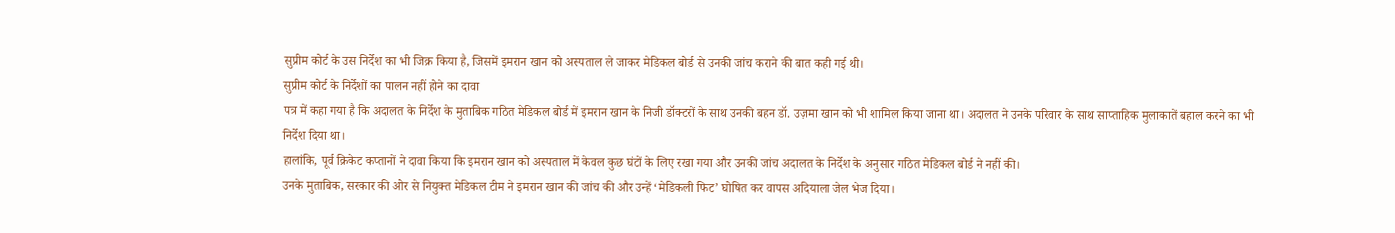सुप्रीम कोर्ट के उस निर्देश का भी जिक्र किया है, जिसमें इमरान खान को अस्पताल ले जाकर मेडिकल बोर्ड से उनकी जांच कराने की बात कही गई थी।
सुप्रीम कोर्ट के निर्देशों का पालन नहीं होने का दावा
पत्र में कहा गया है कि अदालत के निर्देश के मुताबिक गठित मेडिकल बोर्ड में इमरान खान के निजी डॉक्टरों के साथ उनकी बहन डॉ. उज़मा खान को भी शामिल किया जाना था। अदालत ने उनके परिवार के साथ साप्ताहिक मुलाकातें बहाल करने का भी निर्देश दिया था।
हालांकि, पूर्व क्रिकेट कप्तानों ने दावा किया कि इमरान खान को अस्पताल में केवल कुछ घंटों के लिए रखा गया और उनकी जांच अदालत के निर्देश के अनुसार गठित मेडिकल बोर्ड ने नहीं की।
उनके मुताबिक, सरकार की ओर से नियुक्त मेडिकल टीम ने इमरान खान की जांच की और उन्हें ‘मेडिकली फिट’ घोषित कर वापस अदियाला जेल भेज दिया।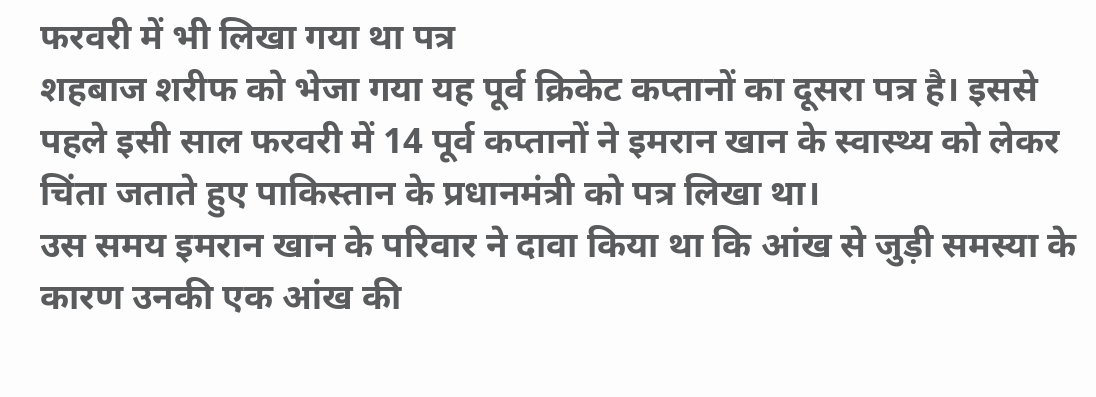फरवरी में भी लिखा गया था पत्र
शहबाज शरीफ को भेजा गया यह पूर्व क्रिकेट कप्तानों का दूसरा पत्र है। इससे पहले इसी साल फरवरी में 14 पूर्व कप्तानों ने इमरान खान के स्वास्थ्य को लेकर चिंता जताते हुए पाकिस्तान के प्रधानमंत्री को पत्र लिखा था।
उस समय इमरान खान के परिवार ने दावा किया था कि आंख से जुड़ी समस्या के कारण उनकी एक आंख की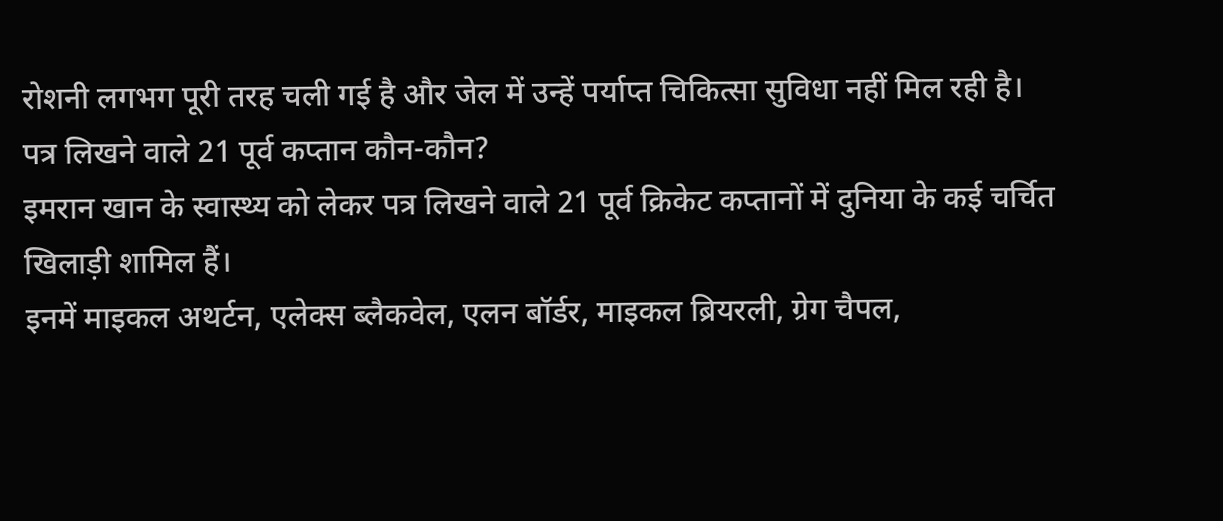रोशनी लगभग पूरी तरह चली गई है और जेल में उन्हें पर्याप्त चिकित्सा सुविधा नहीं मिल रही है।
पत्र लिखने वाले 21 पूर्व कप्तान कौन-कौन?
इमरान खान के स्वास्थ्य को लेकर पत्र लिखने वाले 21 पूर्व क्रिकेट कप्तानों में दुनिया के कई चर्चित खिलाड़ी शामिल हैं।
इनमें माइकल अथर्टन, एलेक्स ब्लैकवेल, एलन बॉर्डर, माइकल ब्रियरली, ग्रेग चैपल,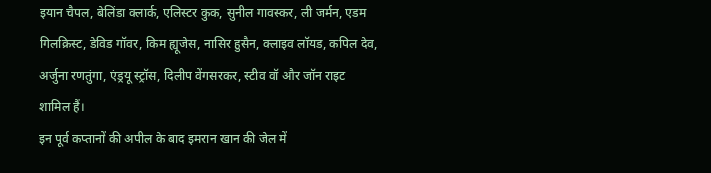इयान चैपल, बेलिंडा क्लार्क, एलिस्टर कुक, सुनील गावस्कर, ली जर्मन, एडम गिलक्रिस्ट, डेविड गॉवर, किम ह्यूजेस, नासिर हुसैन, क्लाइव लॉयड, कपिल देव, अर्जुना रणतुंगा, एंड्रयू स्ट्रॉस, दिलीप वेंगसरकर, स्टीव वॉ और जॉन राइट शामिल हैं।
इन पूर्व कप्तानों की अपील के बाद इमरान खान की जेल में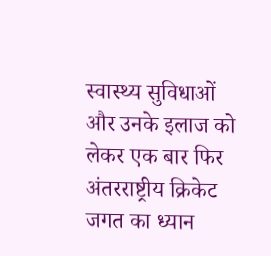स्वास्थ्य सुविधाओं और उनके इलाज को लेकर एक बार फिर अंतरराष्ट्रीय क्रिकेट जगत का ध्यान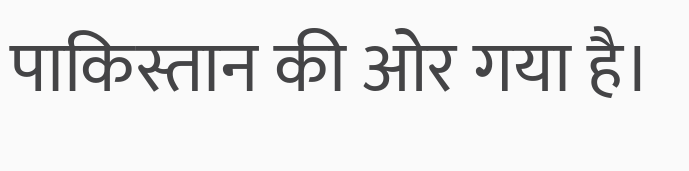पाकिस्तान की ओर गया है।